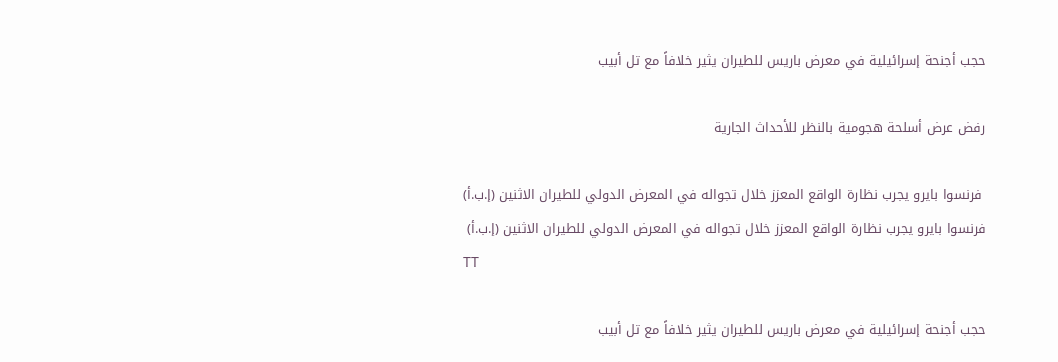حجب أجنحة إسرائيلية في معرض باريس للطيران يثير خلافاً مع تل أبيب

رفض عرض أسلحة هجومية بالنظر للأحداث الجارية

 فرنسوا بايرو يجرب نظارة الواقع المعزز خلال تجواله في المعرض الدولي للطيران الاثنين (إ.ب.أ)
فرنسوا بايرو يجرب نظارة الواقع المعزز خلال تجواله في المعرض الدولي للطيران الاثنين (إ.ب.أ)
TT

حجب أجنحة إسرائيلية في معرض باريس للطيران يثير خلافاً مع تل أبيب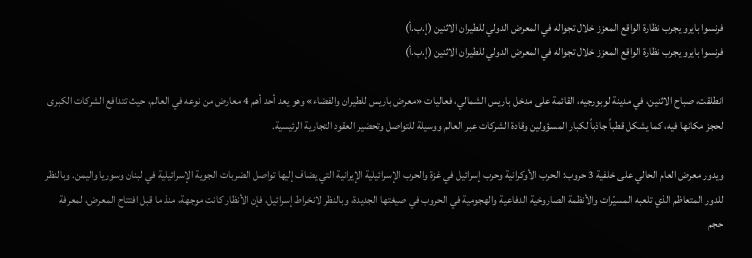فرنسوا بايرو يجرب نظارة الواقع المعزز خلال تجواله في المعرض الدولي للطيران الاثنين (إ.ب.أ)
فرنسوا بايرو يجرب نظارة الواقع المعزز خلال تجواله في المعرض الدولي للطيران الاثنين (إ.ب.أ)

انطلقت، صباح الاثنين، في مدينة لوبورجيه، القائمة على مدخل باريس الشمالي، فعاليات «معرض باريس للطيران والفضاء» وهو يعد أحد أهم 4 معارض من نوعه في العالم، حيث تتدافع الشركات الكبرى لحجز مكانها فيه، كما يشكل قطباً جاذباً لكبار المسؤولين وقادة الشركات عبر العالم ووسيلة للتواصل وتحضير العقود التجارية الرئيسية.

ويدور معرض العام الحالي على خلفية 3 حروب: الحرب الأوكرانية وحرب إسرائيل في غزة والحرب الإسرائيلية الإيرانية التي يضاف إليها تواصل الضربات الجوية الإسرائيلية في لبنان وسوريا واليمن. وبالنظر للدور المتعاظم الذي تلعبه المسيّرات والأنظمة الصاروخية الدفاعية والهجومية في الحروب في صيغتها الجديدة، وبالنظر لانخراط إسرائيل، فإن الأنظار كانت موجهة، منذ ما قبل افتتاح المعرض، لمعرفة حجم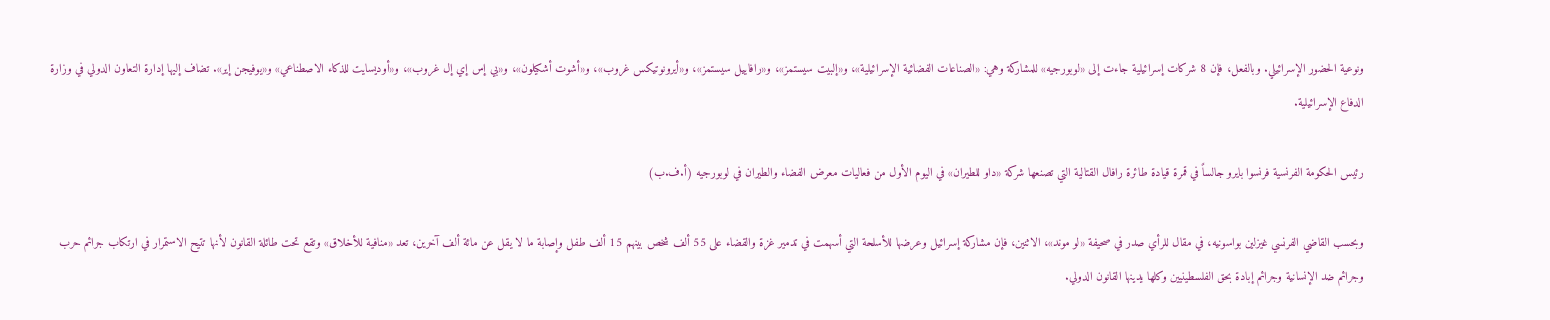ونوعية الحضور الإسرائيلي. وبالفعل، فإن 8 شركات إسرائيلية جاءت إلى «لوبورجيه» للمشاركة وهي: «الصناعات الفضائية الإسرائيلية»، و«إلبيت سيستمز»، و«رافاييل سيستمز»، و«أيرونوتيكس غروب»، و«أشوت أشكيلون»، و«بي إس إي إل غروب»، و«أوديسايت للذكاء الاصطناعي» و«يوفيجن إير». تضاف إليها إدارة التعاون الدولي في وزارة الدفاع الإسرائيلية.

رئيس الحكومة الفرنسية فرنسوا بايرو جالساً في قمرة قيادة طائرة رافال القتالية التي تصنعها شركة «داو للطيران» في اليوم الأول من فعاليات معرض الفضاء والطيران في لوبورجيه (أ.ف.ب)

وبحسب القاضي الفرنسي غيزلين بواسونيه، في مقال للرأي صدر في صحيفة «لو موند»، الاثنين، فإن مشاركة إسرائيل وعرضها للأسلحة التي أسهمت في تدمير غزة والقضاء على 55 ألف شخص بينهم 15 ألف طفل وإصابة ما لا يقل عن مائة ألف آخرين، تعد «منافية للأخلاق» وتقع تحت طائلة القانون لأنها تتيح الاستمرار في ارتكاب جرائم حرب وجرائم ضد الإنسانية وجرائم إبادة بحق الفلسطينيين وكلها يدينها القانون الدولي.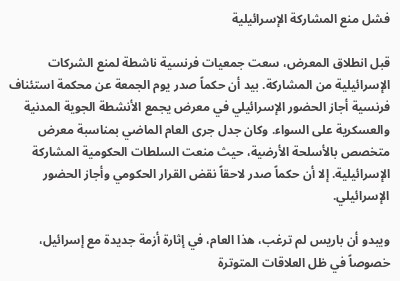فشل منع المشاركة الإسرائيلية

قبل انطلاق المعرض، سعت جمعيات فرنسية ناشطة لمنع الشركات الإسرائيلية من المشاركة. بيد أن حكماً صدر يوم الجمعة عن محكمة استئناف فرنسية أجاز الحضور الإسرائيلي في معرض يجمع الأنشطة الجوية المدنية والعسكرية على السواء. وكان جدل جرى العام الماضي بمناسبة معرض متخصص بالأسلحة الأرضية، حيث منعت السلطات الحكومية المشاركة الإسرائيلية. إلا أن حكماً صدر لاحقاً نقض القرار الحكومي وأجاز الحضور الإسرائيلي.

ويبدو أن باريس لم ترغب، هذا العام، في إثارة أزمة جديدة مع إسرائيل، خصوصاً في ظل العلاقات المتوترة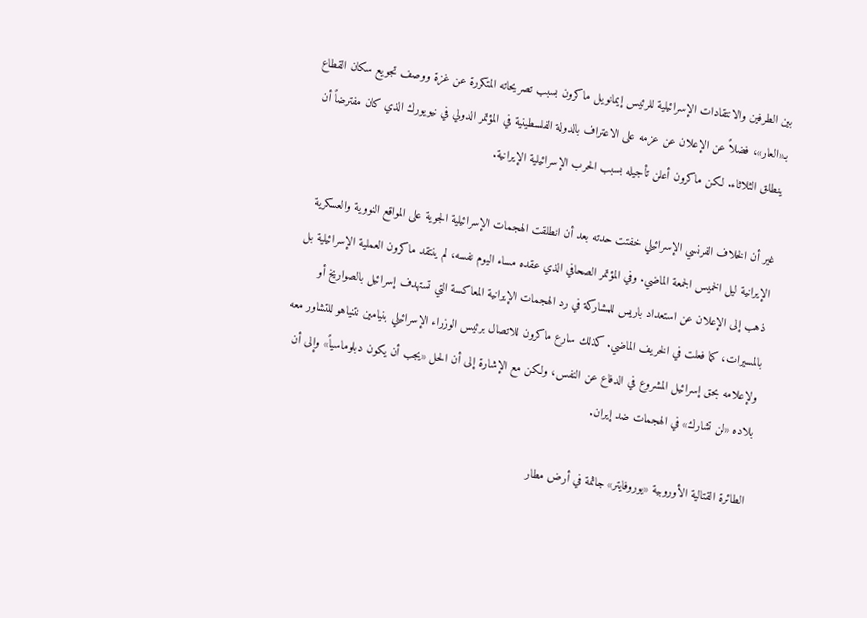بين الطرفين والانتقادات الإسرائيلية للرئيس إيمانويل ماكرون بسبب تصريحاته المتكررة عن غزة ووصف تجويع سكان القطاع بـ«العار»، فضلاً عن الإعلان عن عزمه على الاعتراف بالدولة الفلسطينية في المؤتمر الدولي في نيويورك الذي كان مفترضاً أن ينطلق الثلاثاء. لكن ماكرون أعلن تأجيله بسبب الحرب الإسرائيلية الإيرانية.

غير أن الخلاف الفرنسي الإسرائيلي خفتت حدته بعد أن انطلقت الهجمات الإسرائيلية الجوية على المواقع النووية والعسكرية الإيرانية ليل الخميس الجمعة الماضي. وفي المؤتمر الصحافي الذي عقده مساء اليوم نفسه، لم ينتقد ماكرون العملية الإسرائيلية بل ذهب إلى الإعلان عن استعداد باريس للمشاركة في رد الهجمات الإيرانية المعاكسة التي تستهدف إسرائيل بالصواريخ أو بالمسيرات، كما فعلت في الخريف الماضي. كذلك سارع ماكرون للاتصال برئيس الوزراء الإسرائيلي بنيامين نتنياهو للتشاور معه ولإعلامه بحق إسرائيل المشروع في الدفاع عن النفس، ولكن مع الإشارة إلى أن الحل «يجب أن يكون دبلوماسياً» وإلى أن بلاده «لن تشارك» في الهجمات ضد إيران.

الطائرة القتالية الأوروبية «يوروفايتر» جاثمة في أرض مطار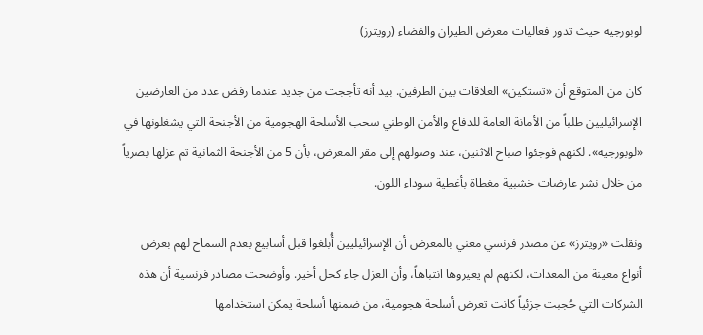لوبورجيه حيث تدور فعاليات معرض الطيران والفضاء (رويترز)

كان من المتوقع أن «تستكين» العلاقات بين الطرفين. بيد أنه تأججت من جديد عندما رفض عدد من العارضين الإسرائيليين طلباً من الأمانة العامة للدفاع والأمن الوطني سحب الأسلحة الهجومية من الأجنحة التي يشغلونها في «لوبورجيه». لكنهم فوجئوا صباح الاثنين، عند وصولهم إلى مقر المعرض، بأن 5 من الأجنحة الثمانية تم عزلها بصرياً من خلال نشر عارضات خشبية مغطاة بأغطية سوداء اللون.

ونقلت «رويترز» عن مصدر فرنسي معني بالمعرض أن الإسرائيليين أُبلغوا قبل أسابيع بعدم السماح لهم بعرض أنواع معينة من المعدات، لكنهم لم يعيروها انتباهاً، وأن العزل جاء كحل أخير. وأوضحت مصادر فرنسية أن هذه الشركات التي حُجبت جزئياً كانت تعرض أسلحة هجومية، من ضمنها أسلحة يمكن استخدامها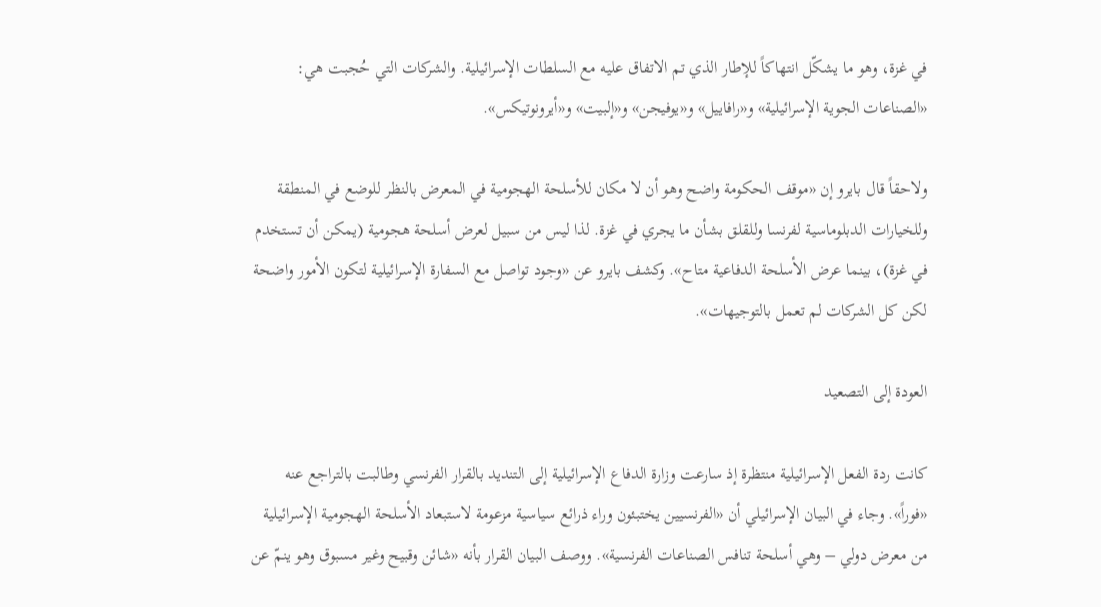في غزة، وهو ما يشكّل انتهاكاً للإطار الذي تم الاتفاق عليه مع السلطات الإسرائيلية. والشركات التي حُجبت هي: «الصناعات الجوية الإسرائيلية» و«رافاييل» و«يوفيجن» و«إلبيت» و«أيرونوتيكس».

ولاحقاً قال بايرو إن «موقف الحكومة واضح وهو أن لا مكان للأسلحة الهجومية في المعرض بالنظر للوضع في المنطقة وللخيارات الدبلوماسية لفرنسا وللقلق بشأن ما يجري في غزة. لذا ليس من سبيل لعرض أسلحة هجومية (يمكن أن تستخدم في غزة)، بينما عرض الأسلحة الدفاعية متاح». وكشف بايرو عن «وجود تواصل مع السفارة الإسرائيلية لتكون الأمور واضحة لكن كل الشركات لم تعمل بالتوجيهات».

العودة إلى التصعيد

كانت ردة الفعل الإسرائيلية منتظرة إذ سارعت وزارة الدفاع الإسرائيلية إلى التنديد بالقرار الفرنسي وطالبت بالتراجع عنه «فوراً». وجاء في البيان الإسرائيلي أن «الفرنسيين يختبئون وراء ذرائع سياسية مزعومة لاستبعاد الأسلحة الهجومية الإسرائيلية من معرض دولي – وهي أسلحة تنافس الصناعات الفرنسية». ووصف البيان القرار بأنه «شائن وقبيح وغير مسبوق وهو ينمّ عن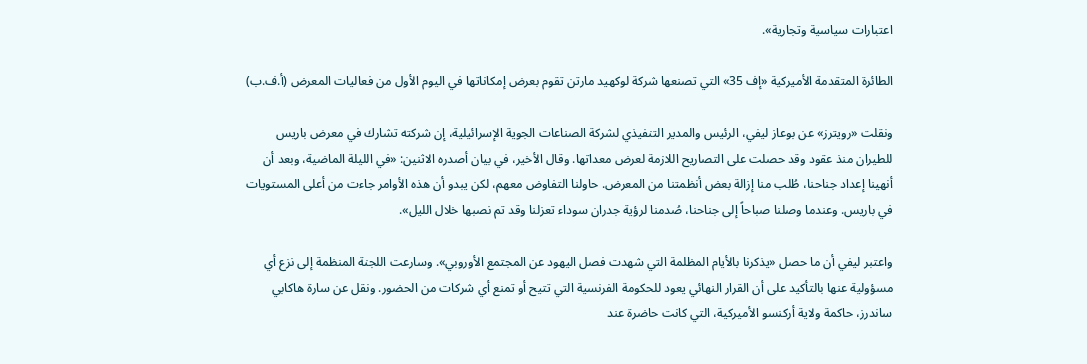اعتبارات سياسية وتجارية».

الطائرة المتقدمة الأميركية «إف 35» التي تصنعها شركة لوكهيد مارتن تقوم بعرض إمكاناتها في اليوم الأول من فعاليات المعرض (أ.ف.ب)

ونقلت «رويترز» عن بوعاز ليفي، الرئيس والمدير التنفيذي لشركة الصناعات الجوية الإسرائيلية، إن شركته تشارك في معرض باريس للطيران منذ عقود وقد حصلت على التصاريح اللازمة لعرض معداتها. وقال الأخير، في بيان أصدره الاثنين: «في الليلة الماضية، وبعد أن أنهينا إعداد جناحنا، طُلب منا إزالة بعض أنظمتنا من المعرض. حاولنا التفاوض معهم، لكن يبدو أن هذه الأوامر جاءت من أعلى المستويات في باريس. وعندما وصلنا صباحاً إلى جناحنا، صُدمنا لرؤية جدران سوداء تعزلنا وقد تم نصبها خلال الليل».

واعتبر ليفي أن ما حصل «يذكرنا بالأيام المظلمة التي شهدت فصل اليهود عن المجتمع الأوروبي». وسارعت اللجنة المنظمة إلى نزع أي مسؤولية عنها بالتأكيد على أن القرار النهائي يعود للحكومة الفرنسية التي تتيح أو تمنع أي شركات من الحضور. ونقل عن سارة هاكابي ساندرز، حاكمة ولاية أركنسو الأميركية، التي كانت حاضرة عند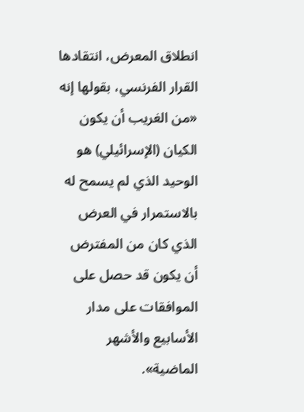انطلاق المعرض، انتقادها القرار الفرنسي، بقولها إنه «من الغريب أن يكون الكيان (الإسرائيلي) هو الوحيد الذي لم يسمح له بالاستمرار في العرض الذي كان من المفترض أن يكون قد حصل على الموافقات على مدار الأسابيع والأشهر الماضية».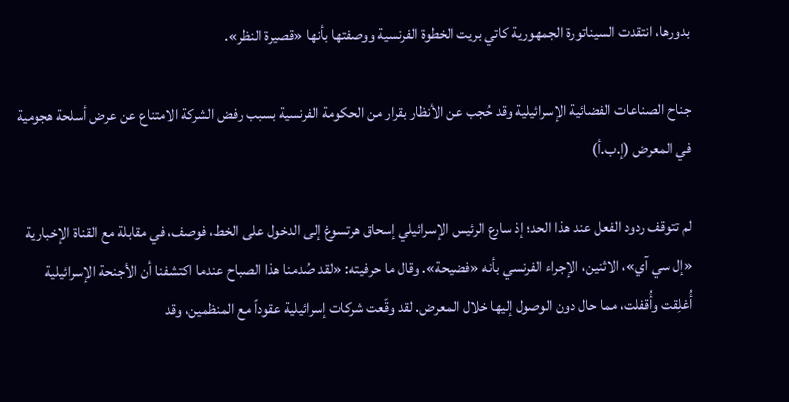بدورها، انتقدت السيناتورة الجمهورية كاتي بريت الخطوة الفرنسية ووصفتها بأنها «قصيرة النظر».

جناح الصناعات الفضائية الإسرائيلية وقد حُجب عن الأنظار بقرار من الحكومة الفرنسية بسبب رفض الشركة الامتناع عن عرض أسلحة هجومية في المعرض (إ.ب.أ)

لم تتوقف ردود الفعل عند هذا الحد؛ إذ سارع الرئيس الإسرائيلي إسحاق هرتسوغ إلى الدخول على الخط، فوصف، في مقابلة مع القناة الإخبارية «إل سي آي»، الاثنين، الإجراء الفرنسي بأنه «فضيحة». وقال ما حرفيته: «لقد صُدمنا هذا الصباح عندما اكتشفنا أن الأجنحة الإسرائيلية أُغلِقت وأُقفلت، مما حال دون الوصول إليها خلال المعرض. لقد وقّعت شركات إسرائيلية عقوداً مع المنظمين، وقد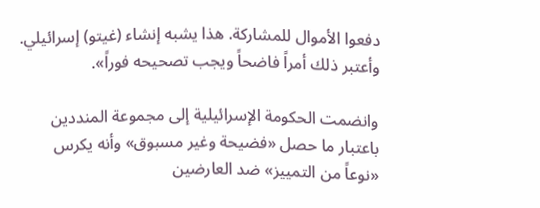دفعوا الأموال للمشاركة. هذا يشبه إنشاء (غيتو) إسرائيلي. وأعتبر ذلك أمراً فاضحاً ويجب تصحيحه فوراً».

وانضمت الحكومة الإسرائيلية إلى مجموعة المنددين باعتبار ما حصل «فضيحة وغير مسبوق» وأنه يكرس «نوعاً من التمييز» ضد العارضين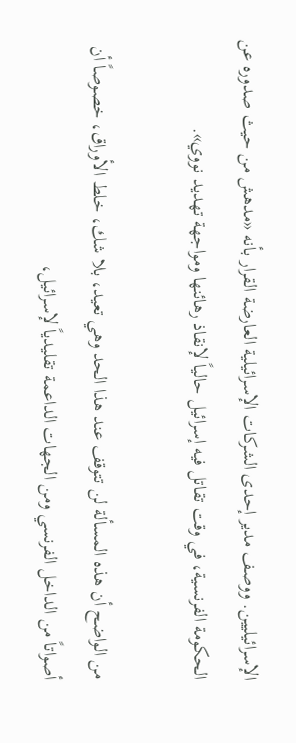الإسرائيليين. ووصف مدير إحدى الشركات الإسرائيلية العارضة القرار بأنه «مدهش من حيث صدوره عن الحكومة الفرنسية، في وقت تقاتل فيه إسرائيل حالياً لإنقاذ رهائنها ومواجهة تهديد نووي».

من الواضح أن هذه المسألة لن تتوقف عند هذا الحد وهي تعيد، بلا شك، خلط الأوراق، خصوصاً أن أصواتاً من الداخل الفرنسي ومن الجهات الداعمة تقليدياً لإسرائيل،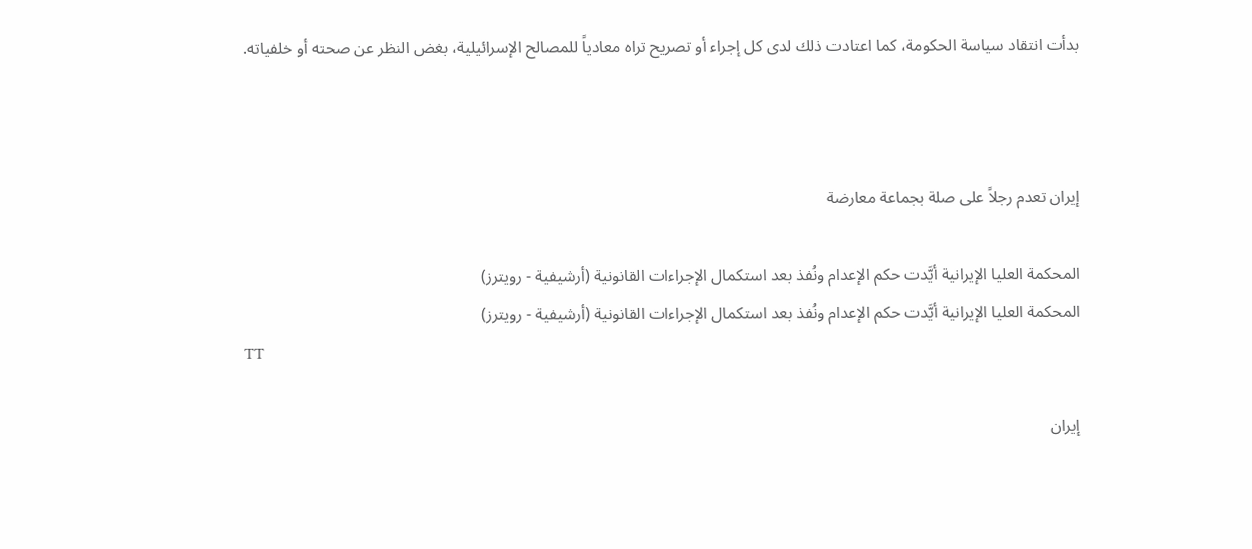بدأت انتقاد سياسة الحكومة، كما اعتادت ذلك لدى كل إجراء أو تصريح تراه معادياً للمصالح الإسرائيلية، بغض النظر عن صحته أو خلفياته.



إيران تعدم رجلاً على صلة بجماعة معارضة

المحكمة العليا الإيرانية أيَّدت حكم الإعدام ونُفذ بعد استكمال الإجراءات القانونية (أرشيفية - رويترز)
المحكمة العليا الإيرانية أيَّدت حكم الإعدام ونُفذ بعد استكمال الإجراءات القانونية (أرشيفية - رويترز)
TT

إيران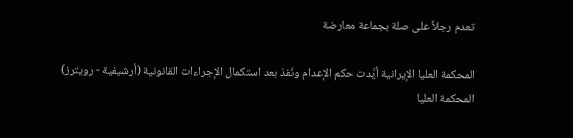تعدم رجلاً على صلة بجماعة معارضة

المحكمة العليا الإيرانية أيَّدت حكم الإعدام ونُفذ بعد استكمال الإجراءات القانونية (أرشيفية - رويترز)
المحكمة العليا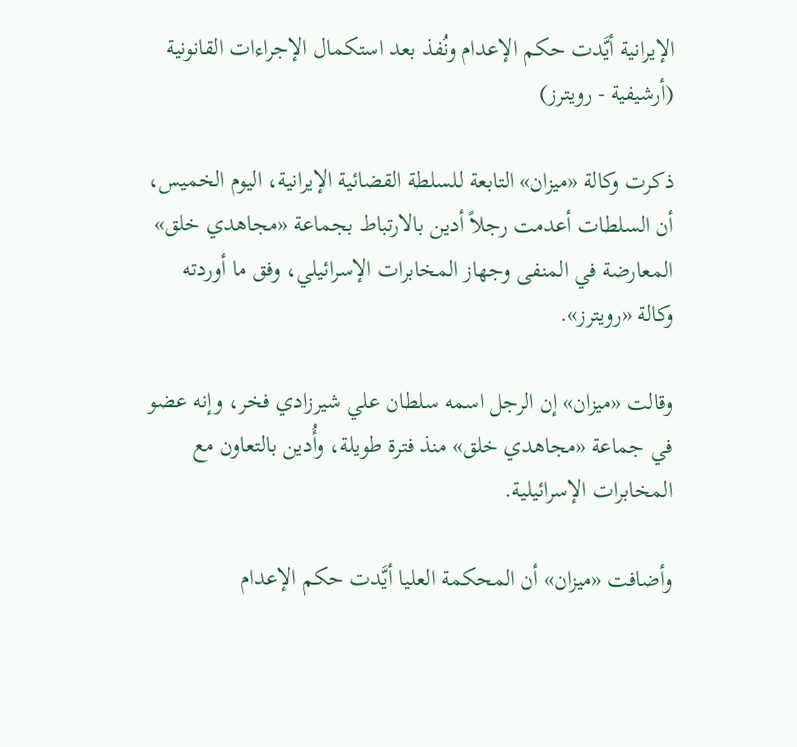الإيرانية أيَّدت حكم الإعدام ونُفذ بعد استكمال الإجراءات القانونية (أرشيفية - رويترز)

ذكرت وكالة «ميزان» التابعة للسلطة القضائية الإيرانية، اليوم الخميس، أن ‌السلطات ‌أعدمت رجلاً أدين ‌بالارتباط بجماعة «مجاهدي خلق» المعارضة في المنفى وجهاز المخابرات الإسرائيلي، وفق ما أوردته وكالة «رويترز».

وقالت «ميزان» إن الرجل ‌اسمه سلطان ‌علي شيرزادي ‌فخر، ‌وإنه عضو في جماعة «مجاهدي خلق» منذ ‌فترة طويلة، وأُدين بالتعاون مع المخابرات الإسرائيلية.

وأضافت «ميزان» أن المحكمة العليا أيَّدت حكم الإعدام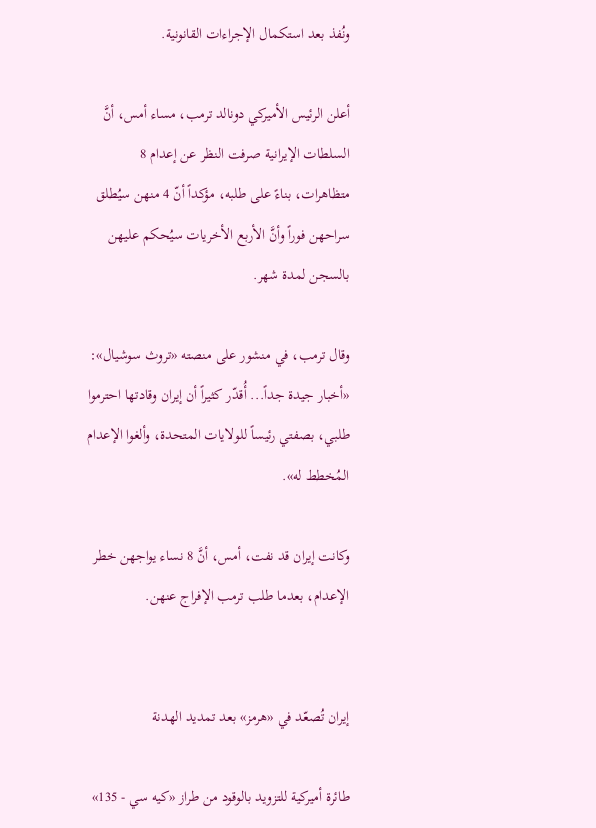ونُفذ بعد استكمال الإجراءات القانونية.

أعلن الرئيس الأميركي دونالد ترمب، مساء أمس، أنَّ السلطات الإيرانية صرفت النظر عن إعدام 8 متظاهرات، بناءً على طلبه، مؤكداً أنّ 4 منهن سيُطلق سراحهن فوراً وأنَّ الأربع الأخريات سيُحكم عليهن بالسجن لمدة شهر.

وقال ترمب، في منشور على منصته «تروث سوشيال»: «أخبار جيدة جداً... أُقدّر كثيراً أن إيران وقادتها احترموا طلبي، بصفتي رئيساً للولايات المتحدة، وألغوا الإعدام المُخطط له».

وكانت إيران قد نفت، أمس، أنَّ 8 نساء يواجهن خطر الإعدام، بعدما طلب ترمب الإفراج عنهن.


إيران تُصعّد في «هرمز» بعد تمديد الهدنة

طائرة أميركية للتزويد بالوقود من طراز «كيه سي - 135»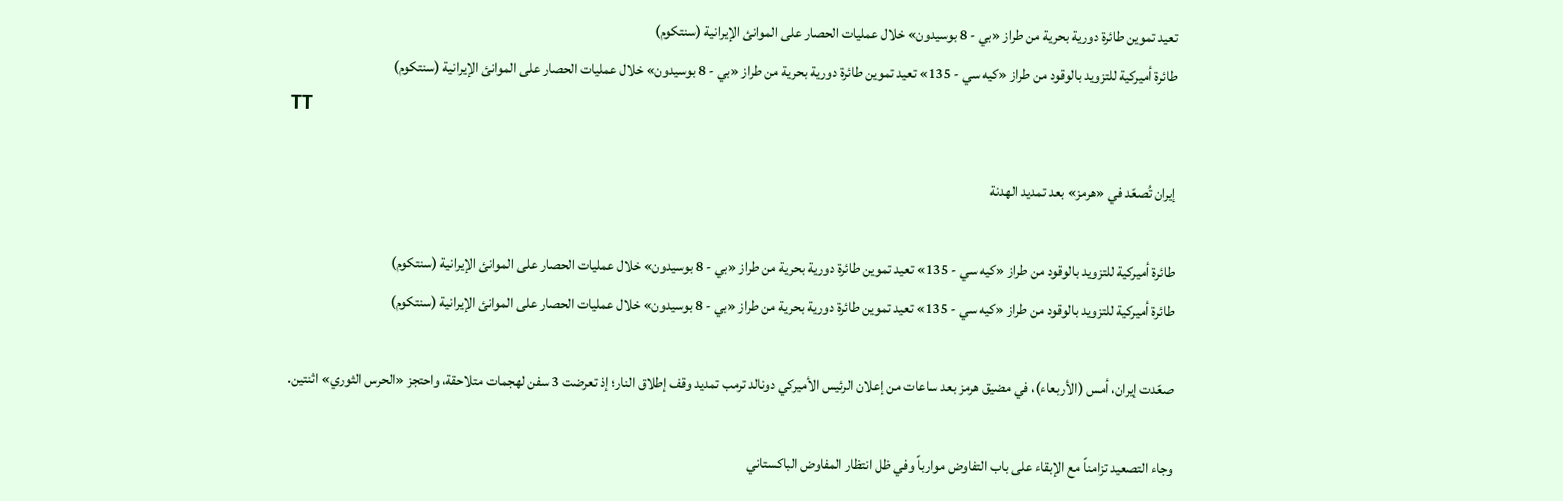تعيد تموين طائرة دورية بحرية من طراز «بي - 8 بوسيدون» خلال عمليات الحصار على الموانئ الإيرانية (سنتكوم)
طائرة أميركية للتزويد بالوقود من طراز «كيه سي - 135» تعيد تموين طائرة دورية بحرية من طراز «بي - 8 بوسيدون» خلال عمليات الحصار على الموانئ الإيرانية (سنتكوم)
TT

إيران تُصعّد في «هرمز» بعد تمديد الهدنة

طائرة أميركية للتزويد بالوقود من طراز «كيه سي - 135» تعيد تموين طائرة دورية بحرية من طراز «بي - 8 بوسيدون» خلال عمليات الحصار على الموانئ الإيرانية (سنتكوم)
طائرة أميركية للتزويد بالوقود من طراز «كيه سي - 135» تعيد تموين طائرة دورية بحرية من طراز «بي - 8 بوسيدون» خلال عمليات الحصار على الموانئ الإيرانية (سنتكوم)

صعّدت إيران، أمس (الأربعاء)، في مضيق هرمز بعد ساعات من إعلان الرئيس الأميركي دونالد ترمب تمديد وقف إطلاق النار؛ إذ تعرضت 3 سفن لهجمات متلاحقة، واحتجز «الحرس الثوري» اثنتين.

وجاء التصعيد تزامناً مع الإبقاء على باب التفاوض موارباً وفي ظل انتظار المفاوض الباكستاني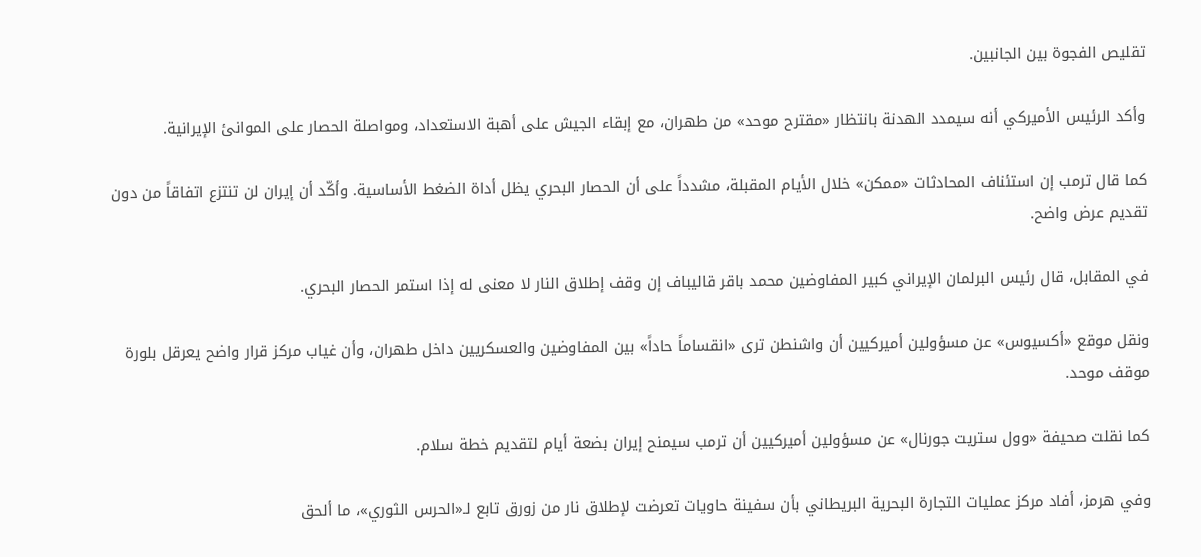تقليص الفجوة بين الجانبين.

وأكد الرئيس الأميركي أنه سيمدد الهدنة بانتظار «مقترح موحد» من طهران، مع إبقاء الجيش على أهبة الاستعداد، ومواصلة الحصار على الموانئ الإيرانية.

كما قال ترمب إن استئناف المحادثات «ممكن» خلال الأيام المقبلة، مشدداً على أن الحصار البحري يظل أداة الضغط الأساسية. وأكّد أن إيران لن تنتزع اتفاقاً من دون تقديم عرض واضح.

في المقابل، قال رئيس البرلمان الإيراني كبير المفاوضين محمد باقر قاليباف إن وقف إطلاق النار لا معنى له إذا استمر الحصار البحري.

ونقل موقع «أكسيوس» عن مسؤولين أميركيين أن واشنطن ترى «انقساماً حاداً» بين المفاوضين والعسكريين داخل طهران، وأن غياب مركز قرار واضح يعرقل بلورة موقف موحد.

كما نقلت صحيفة «وول ستريت جورنال» عن مسؤولين أميركيين أن ترمب سيمنح إيران بضعة أيام لتقديم خطة سلام.

وفي هرمز، أفاد مركز عمليات التجارة البحرية البريطاني بأن سفينة حاويات تعرضت لإطلاق نار من زورق تابع لـ«الحرس الثوري»، ما ألحق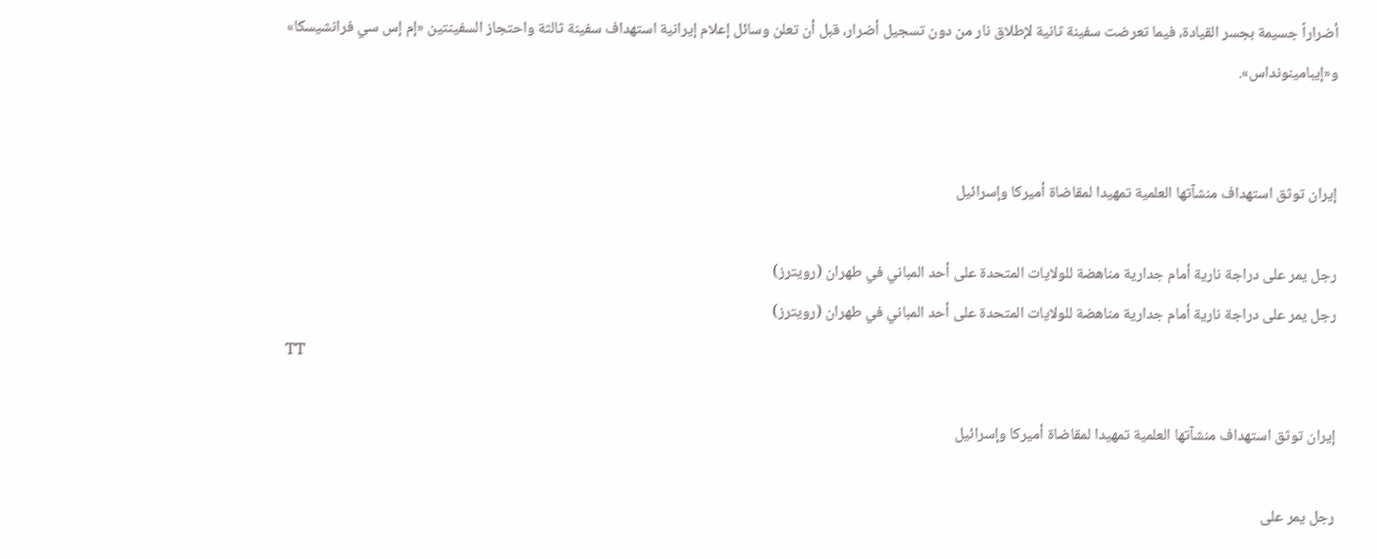أضراراً جسيمة بجسر القيادة، فيما تعرضت سفينة ثانية لإطلاق نار من دون تسجيل أضرار، قبل أن تعلن وسائل إعلام إيرانية استهداف سفينة ثالثة واحتجاز السفينتين «إم إس سي فرانشيسكا» و«إيبامينونداس».


إيران توثق استهداف منشآتها العلمية تمهيدا لمقاضاة أميركا وإسرائيل

رجل يمر على دراجة نارية أمام جدارية مناهضة للولايات المتحدة على أحد المباني في طهران (رويترز)
رجل يمر على دراجة نارية أمام جدارية مناهضة للولايات المتحدة على أحد المباني في طهران (رويترز)
TT

إيران توثق استهداف منشآتها العلمية تمهيدا لمقاضاة أميركا وإسرائيل

رجل يمر على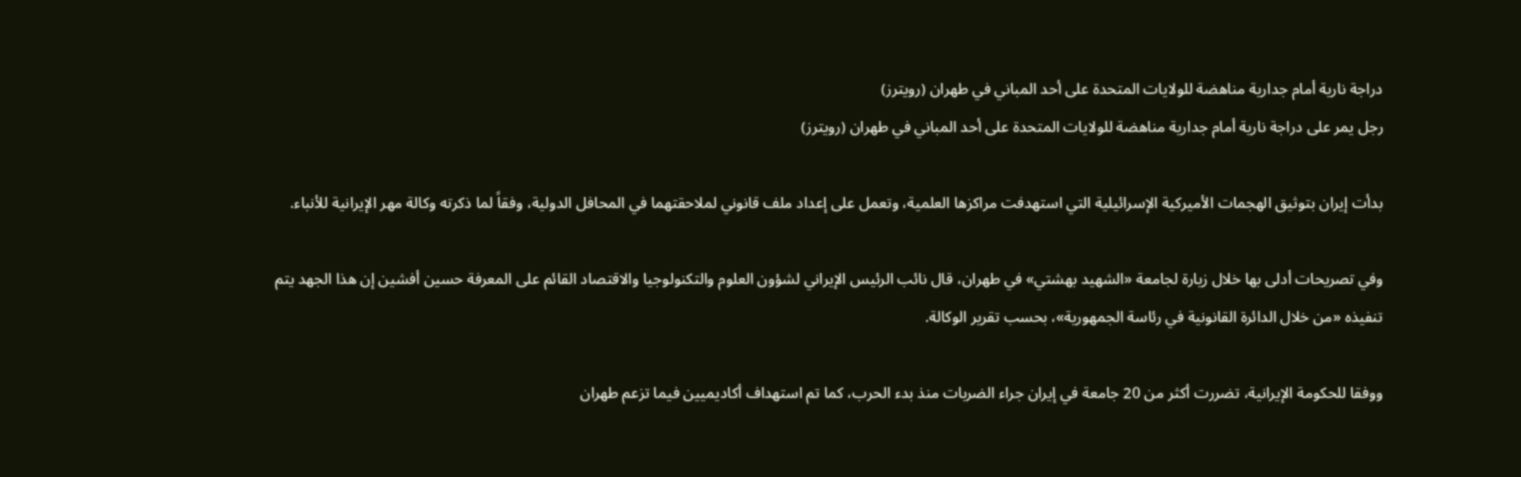دراجة نارية أمام جدارية مناهضة للولايات المتحدة على أحد المباني في طهران (رويترز)
رجل يمر على دراجة نارية أمام جدارية مناهضة للولايات المتحدة على أحد المباني في طهران (رويترز)

بدأت إيران بتوثيق الهجمات الأميركية الإسرائيلية التي استهدفت مراكزها العلمية، وتعمل على إعداد ملف قانوني لملاحقتهما في المحافل الدولية، وفقاً لما ذكرته وكالة مهر الإيرانية للأنباء.

وفي تصريحات أدلى بها خلال زيارة لجامعة «الشهيد بهشتي» في طهران، قال نائب الرئيس الإيراني لشؤون العلوم والتكنولوجيا والاقتصاد القائم على المعرفة حسين أفشين إن هذا الجهد يتم تنفيذه «من خلال الدائرة القانونية في رئاسة الجمهورية»، بحسب تقرير الوكالة.

ووفقا للحكومة الإيرانية، تضررت أكثر من 20 جامعة في إيران جراء الضربات منذ بدء الحرب، كما تم استهداف أكاديميين فيما تزعم طهران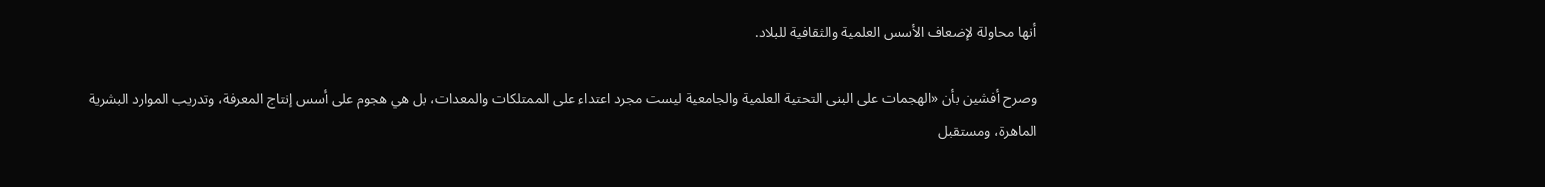أنها محاولة لإضعاف الأسس العلمية والثقافية للبلاد.

وصرح أفشين بأن «الهجمات على البنى التحتية العلمية والجامعية ليست مجرد اعتداء على الممتلكات والمعدات، بل هي هجوم على أسس إنتاج المعرفة، وتدريب الموارد البشرية الماهرة، ومستقبل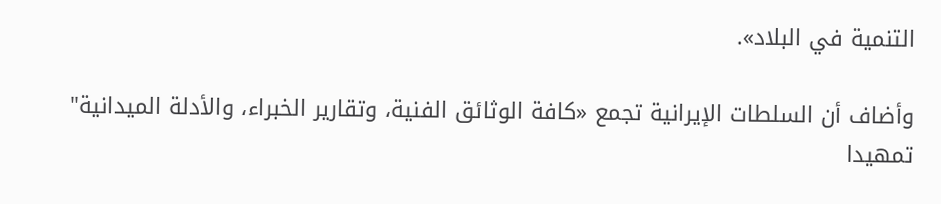التنمية في البلاد».

وأضاف أن السلطات الإيرانية تجمع «كافة الوثائق الفنية، وتقارير الخبراء، والأدلة الميدانية" تمهيدا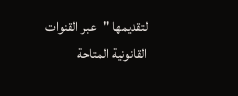لتقديمها "عبر القنوات القانونية المتاحة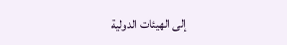إلى الهيئات الدولية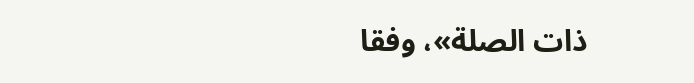ذات الصلة»، وفقا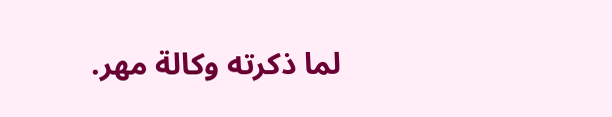لما ذكرته وكالة مهر.